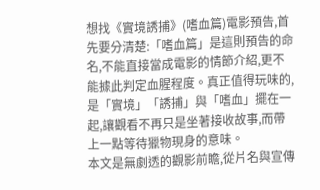想找《實境誘捕》(嗜血篇)電影預告,首先要分清楚:「嗜血篇」是這則預告的命名,不能直接當成電影的情節介紹,更不能據此判定血腥程度。真正值得玩味的,是「實境」「誘捕」與「嗜血」擺在一起,讓觀看不再只是坐著接收故事,而帶上一點等待獵物現身的意味。
本文是無劇透的觀影前瞻,從片名與宣傳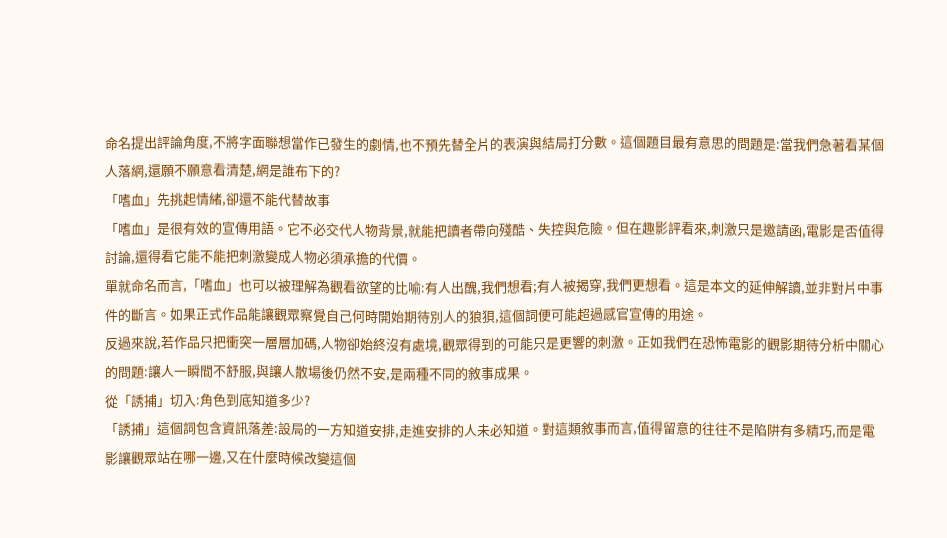命名提出評論角度,不將字面聯想當作已發生的劇情,也不預先替全片的表演與結局打分數。這個題目最有意思的問題是:當我們急著看某個人落網,還願不願意看清楚,網是誰布下的?
「嗜血」先挑起情緒,卻還不能代替故事
「嗜血」是很有效的宣傳用語。它不必交代人物背景,就能把讀者帶向殘酷、失控與危險。但在趣影評看來,刺激只是邀請函,電影是否值得討論,還得看它能不能把刺激變成人物必須承擔的代價。
單就命名而言,「嗜血」也可以被理解為觀看欲望的比喻:有人出醜,我們想看;有人被揭穿,我們更想看。這是本文的延伸解讀,並非對片中事件的斷言。如果正式作品能讓觀眾察覺自己何時開始期待別人的狼狽,這個詞便可能超過感官宣傳的用途。
反過來說,若作品只把衝突一層層加碼,人物卻始終沒有處境,觀眾得到的可能只是更響的刺激。正如我們在恐怖電影的觀影期待分析中關心的問題:讓人一瞬間不舒服,與讓人散場後仍然不安,是兩種不同的敘事成果。
從「誘捕」切入:角色到底知道多少?
「誘捕」這個詞包含資訊落差:設局的一方知道安排,走進安排的人未必知道。對這類敘事而言,值得留意的往往不是陷阱有多精巧,而是電影讓觀眾站在哪一邊,又在什麼時候改變這個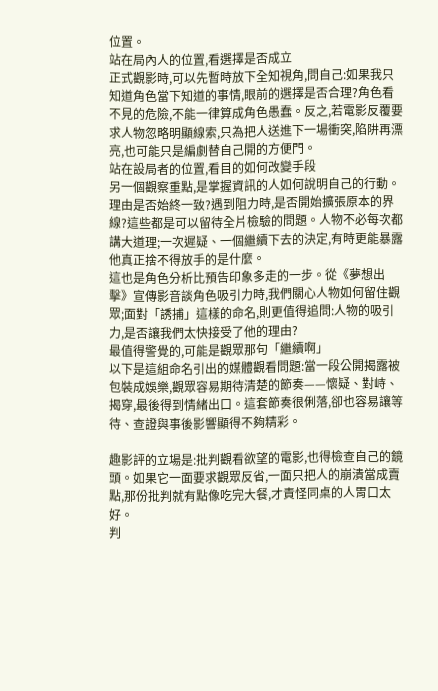位置。
站在局內人的位置,看選擇是否成立
正式觀影時,可以先暫時放下全知視角,問自己:如果我只知道角色當下知道的事情,眼前的選擇是否合理?角色看不見的危險,不能一律算成角色愚蠢。反之,若電影反覆要求人物忽略明顯線索,只為把人送進下一場衝突,陷阱再漂亮,也可能只是編劇替自己開的方便門。
站在設局者的位置,看目的如何改變手段
另一個觀察重點,是掌握資訊的人如何說明自己的行動。理由是否始終一致?遇到阻力時,是否開始擴張原本的界線?這些都是可以留待全片檢驗的問題。人物不必每次都講大道理;一次遲疑、一個繼續下去的決定,有時更能暴露他真正捨不得放手的是什麼。
這也是角色分析比預告印象多走的一步。從《夢想出擊》宣傳影音談角色吸引力時,我們關心人物如何留住觀眾;面對「誘捕」這樣的命名,則更值得追問:人物的吸引力,是否讓我們太快接受了他的理由?
最值得警覺的,可能是觀眾那句「繼續啊」
以下是這組命名引出的媒體觀看問題:當一段公開揭露被包裝成娛樂,觀眾容易期待清楚的節奏——懷疑、對峙、揭穿,最後得到情緒出口。這套節奏很俐落,卻也容易讓等待、查證與事後影響顯得不夠精彩。

趣影評的立場是:批判觀看欲望的電影,也得檢查自己的鏡頭。如果它一面要求觀眾反省,一面只把人的崩潰當成賣點,那份批判就有點像吃完大餐,才責怪同桌的人胃口太好。
判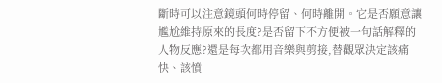斷時可以注意鏡頭何時停留、何時離開。它是否願意讓尷尬維持原來的長度?是否留下不方便被一句話解釋的人物反應?還是每次都用音樂與剪接,替觀眾決定該痛快、該憤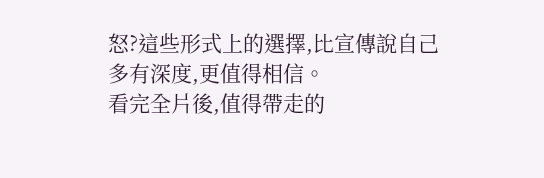怒?這些形式上的選擇,比宣傳說自己多有深度,更值得相信。
看完全片後,值得帶走的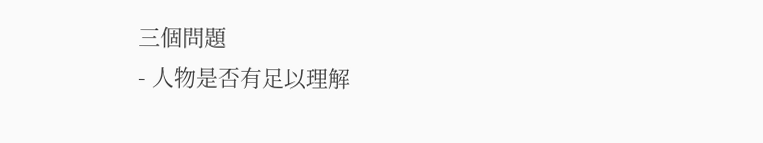三個問題
- 人物是否有足以理解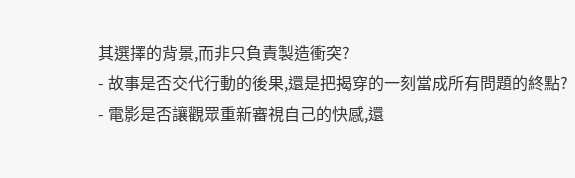其選擇的背景,而非只負責製造衝突?
- 故事是否交代行動的後果,還是把揭穿的一刻當成所有問題的終點?
- 電影是否讓觀眾重新審視自己的快感,還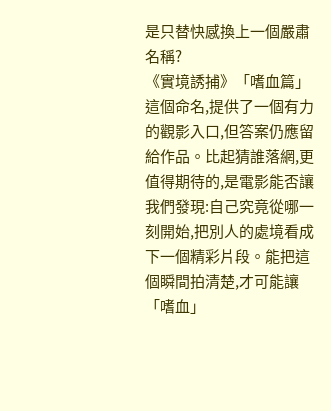是只替快感換上一個嚴肅名稱?
《實境誘捕》「嗜血篇」這個命名,提供了一個有力的觀影入口,但答案仍應留給作品。比起猜誰落網,更值得期待的,是電影能否讓我們發現:自己究竟從哪一刻開始,把別人的處境看成下一個精彩片段。能把這個瞬間拍清楚,才可能讓「嗜血」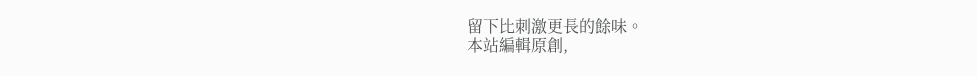留下比刺激更長的餘味。
本站編輯原創,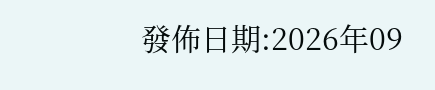發佈日期:2026年09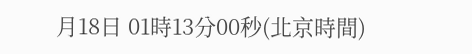月18日 01時13分00秒(北京時間)